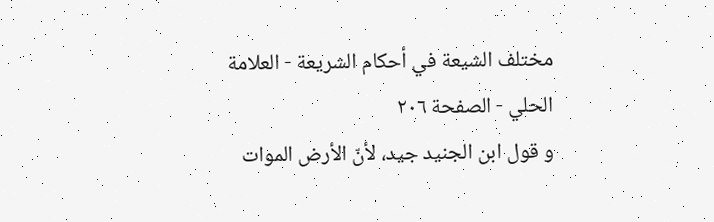مختلف الشيعة في أحكام الشريعة - العلامة الحلي - الصفحة ٢٠٦
و قول ابن الجنيد جيد، لأنّ الأرض الموات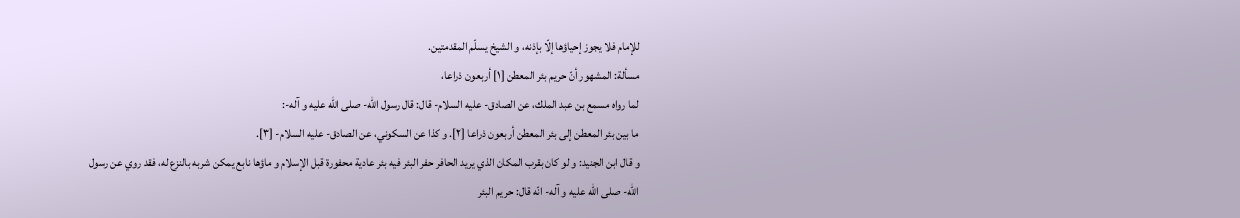للإمام فلا يجوز إحياؤها إلّا بإذنه، و الشيخ يسلّم المقدمتين.
مسألة: المشهور أنّ حريم بئر المعطن [١] أربعون ذراعا،
لما رواه مسمع بن عبد الملك، عن الصادق- عليه السلام- قال: قال رسول اللّٰه- صلى اللّٰه عليه و آله-:
ما بين بئر المعطن إلى بئر المعطن أربعون ذراعا [٢]. و كذا عن السكوني، عن الصادق- عليه السلام- [٣].
و قال ابن الجنيد: و لو كان بقرب المكان الذي يريد الحافر حفر البئر فيه بئر عادية محفورة قبل الإسلام و ماؤها نابع يمكن شربه بالنزع له، فقد روي عن رسول اللّٰه- صلى اللّٰه عليه و آله- انّه قال: حريم البئر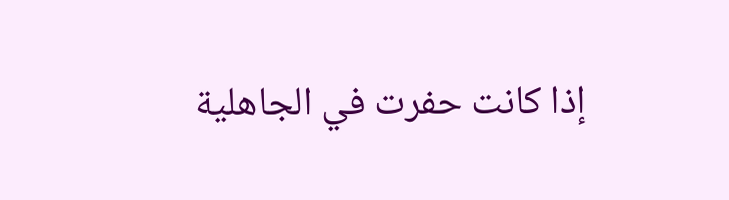إذا كانت حفرت في الجاهلية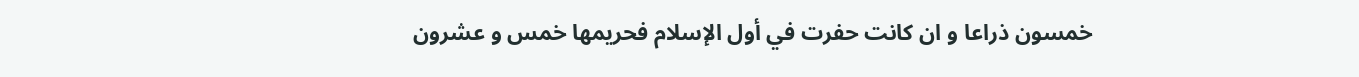خمسون ذراعا و ان كانت حفرت في أول الإسلام فحريمها خمس و عشرون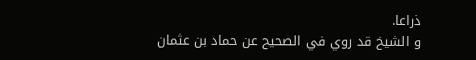ذراعا.
و الشيخ قد روي في الصحيح عن حماد بن عثمان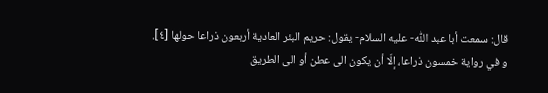قال: سمعت أبا عبد اللّٰه- عليه السلام- يقول: حريم البئر العادية أربعون ذراعا حولها [٤].
و في رواية خمسون ذراعا، إلّا أن يكون الى عطن أو الى الطريق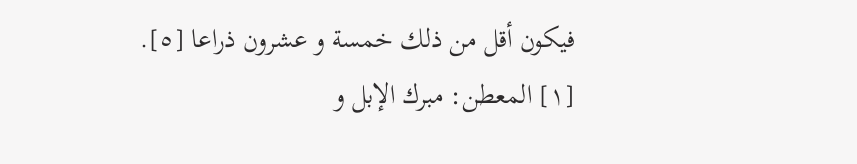فيكون أقل من ذلك خمسة و عشرون ذراعا [٥].
[١] المعطن: مبرك الإبل و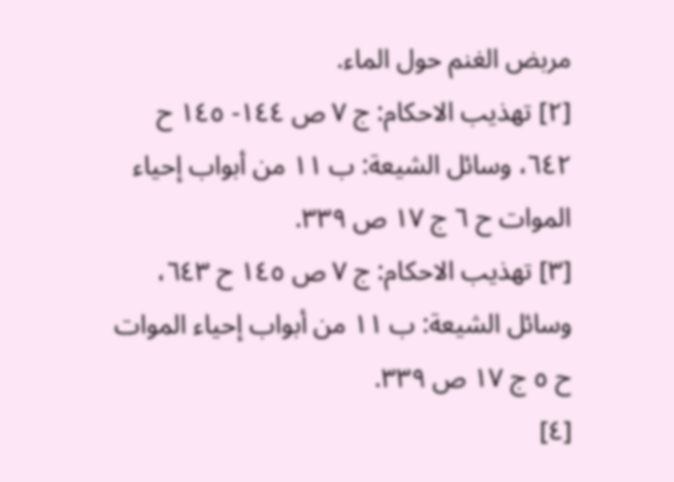مربض الغنم حول الماء.
[٢] تهذيب الاحكام: ج ٧ ص ١٤٤- ١٤٥ ح ٦٤٢، وسائل الشيعة: ب ١١ من أبواب إحياء الموات ح ٦ ج ١٧ ص ٣٣٩.
[٣] تهذيب الاحكام: ج ٧ ص ١٤٥ ح ٦٤٣، وسائل الشيعة: ب ١١ من أبواب إحياء الموات ح ٥ ج ١٧ ص ٣٣٩.
[٤]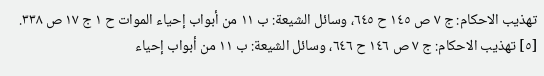تهذيب الاحكام: ج ٧ ص ١٤٥ ح ٦٤٥، وسائل الشيعة: ب ١١ من أبواب إحياء الموات ح ١ ج ١٧ ص ٣٣٨.
[٥] تهذيب الاحكام: ج ٧ ص ١٤٦ ح ٦٤٦، وسائل الشيعة: ب ١١ من أبواب إحياء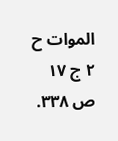الموات ح ٢ ج ١٧ ص ٣٣٨.